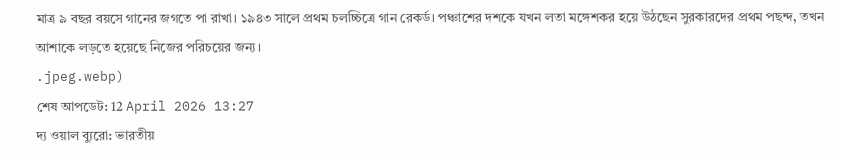মাত্র ৯ বছর বয়সে গানের জগতে পা রাখা। ১৯৪৩ সালে প্রথম চলচ্চিত্রে গান রেকর্ড। পঞ্চাশের দশকে যখন লতা মঙ্গেশকর হয়ে উঠছেন সুরকারদের প্রথম পছন্দ, তখন আশাকে লড়তে হয়েছে নিজের পরিচয়ের জন্য।
.jpeg.webp)
শেষ আপডেট: 12 April 2026 13:27
দ্য ওয়াল ব্যুরো: ভারতীয়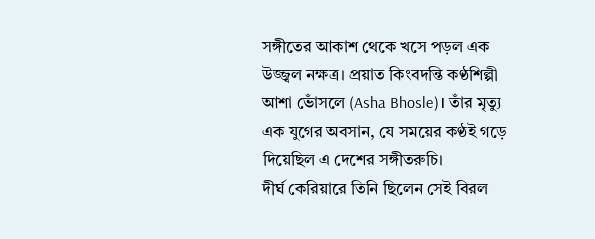সঙ্গীতের আকাশ থেকে খসে পড়ল এক উজ্জ্বল নক্ষত্র। প্রয়াত কিংবদন্তি কণ্ঠশিল্পী আশা ভোঁসলে (Asha Bhosle)। তাঁর মৃত্যু এক যুগের অবসান, যে সময়ের কণ্ঠই গড়ে দিয়েছিল এ দেশের সঙ্গীতরুচি।
দীর্ঘ কেরিয়ারে তিনি ছিলেন সেই বিরল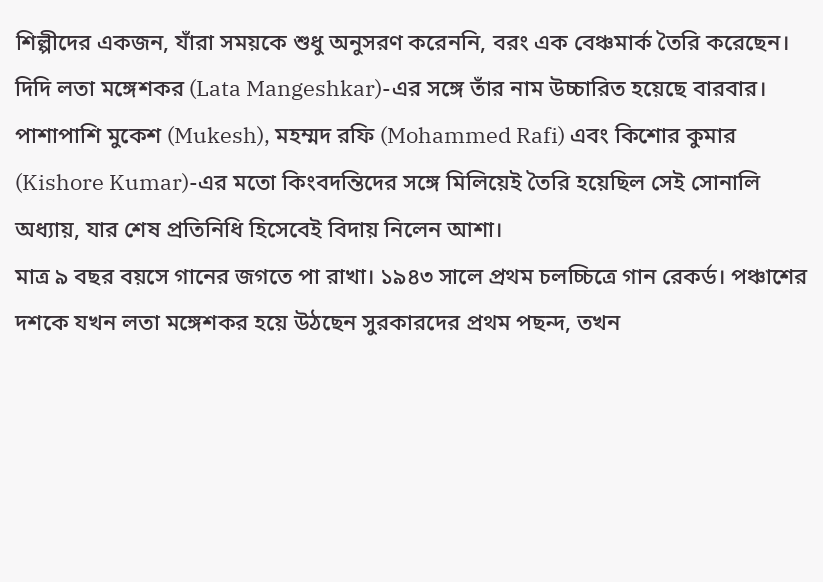শিল্পীদের একজন, যাঁরা সময়কে শুধু অনুসরণ করেননি, বরং এক বেঞ্চমার্ক তৈরি করেছেন। দিদি লতা মঙ্গেশকর (Lata Mangeshkar)-এর সঙ্গে তাঁর নাম উচ্চারিত হয়েছে বারবার। পাশাপাশি মুকেশ (Mukesh), মহম্মদ রফি (Mohammed Rafi) এবং কিশোর কুমার (Kishore Kumar)-এর মতো কিংবদন্তিদের সঙ্গে মিলিয়েই তৈরি হয়েছিল সেই সোনালি অধ্যায়, যার শেষ প্রতিনিধি হিসেবেই বিদায় নিলেন আশা।
মাত্র ৯ বছর বয়সে গানের জগতে পা রাখা। ১৯৪৩ সালে প্রথম চলচ্চিত্রে গান রেকর্ড। পঞ্চাশের দশকে যখন লতা মঙ্গেশকর হয়ে উঠছেন সুরকারদের প্রথম পছন্দ, তখন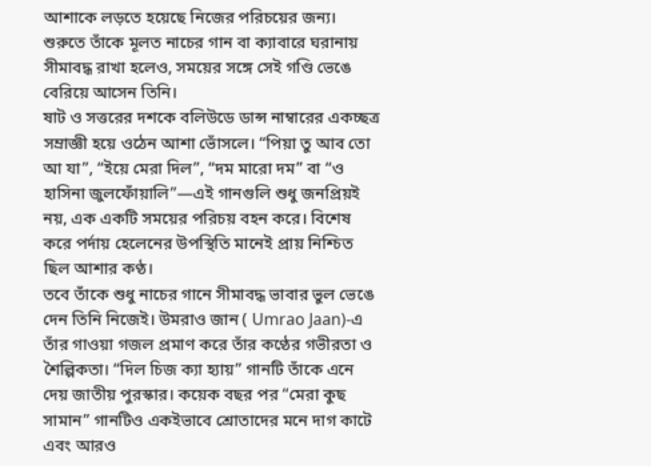আশাকে লড়তে হয়েছে নিজের পরিচয়ের জন্য। শুরুতে তাঁকে মূলত নাচের গান বা ক্যাবারে ঘরানায় সীমাবদ্ধ রাখা হলেও, সময়ের সঙ্গে সেই গণ্ডি ভেঙে বেরিয়ে আসেন তিনি।
ষাট ও সত্তরের দশকে বলিউডে ডান্স নাম্বারের একচ্ছত্র সম্রাজ্ঞী হয়ে ওঠেন আশা ভোঁসলে। “পিয়া তু আব তো আ যা”, “ইয়ে মেরা দিল”, “দম মারো দম” বা “ও হাসিনা জুলফোঁয়ালি”—এই গানগুলি শুধু জনপ্রিয়ই নয়, এক একটি সময়ের পরিচয় বহন করে। বিশেষ করে পর্দায় হেলেনের উপস্থিতি মানেই প্রায় নিশ্চিত ছিল আশার কণ্ঠ।
তবে তাঁকে শুধু নাচের গানে সীমাবদ্ধ ভাবার ভুল ভেঙে দেন তিনি নিজেই। উমরাও জান ( Umrao Jaan)-এ তাঁর গাওয়া গজল প্রমাণ করে তাঁর কণ্ঠের গভীরতা ও শৈল্পিকতা। “দিল চিজ ক্যা হ্যায়” গানটি তাঁকে এনে দেয় জাতীয় পুরস্কার। কয়েক বছর পর “মেরা কুছ সামান” গানটিও একইভাবে শ্রোতাদের মনে দাগ কাটে এবং আরও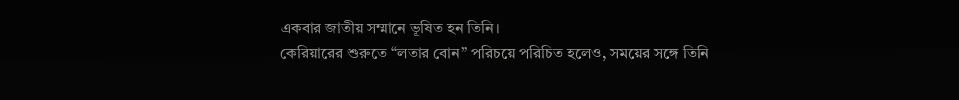একবার জাতীয় সম্মানে ভূষিত হন তিনি।
কেরিয়ারের শুরুতে “লতার বোন” পরিচয়ে পরিচিত হলেও, সময়ের সঙ্গে তিনি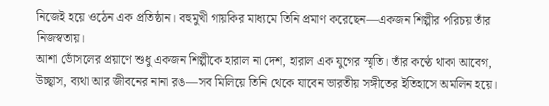নিজেই হয়ে ওঠেন এক প্রতিষ্ঠান। বহুমুখী গায়কির মাধ্যমে তিনি প্রমাণ করেছেন—একজন শিল্পীর পরিচয় তাঁর নিজস্বতায়।
আশা ভোঁসলের প্রয়াণে শুধু একজন শিল্পীকে হারাল না দেশ, হারাল এক যুগের স্মৃতি। তাঁর কণ্ঠে থাকা আবেগ, উচ্ছ্বাস, ব্যথা আর জীবনের নানা রঙ—সব মিলিয়ে তিনি থেকে যাবেন ভারতীয় সঙ্গীতের ইতিহাসে অমলিন হয়ে।